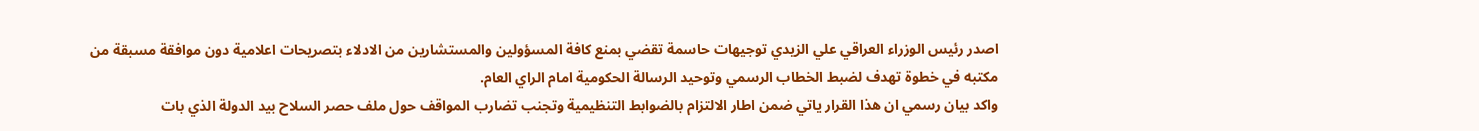اصدر رئيس الوزراء العراقي علي الزيدي توجيهات حاسمة تقضي بمنع كافة المسؤولين والمستشارين من الادلاء بتصريحات اعلامية دون موافقة مسبقة من مكتبه في خطوة تهدف لضبط الخطاب الرسمي وتوحيد الرسالة الحكومية امام الراي العام.
واكد بيان رسمي ان هذا القرار ياتي ضمن اطار الالتزام بالضوابط التنظيمية وتجنب تضارب المواقف حول ملف حصر السلاح بيد الدولة الذي بات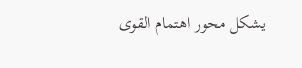يشكل محور اهتمام القوى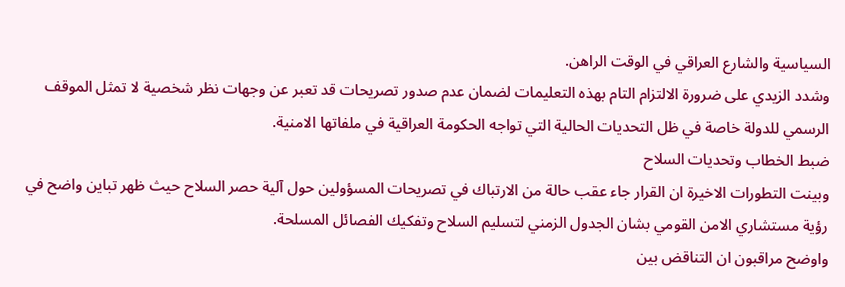السياسية والشارع العراقي في الوقت الراهن.
وشدد الزيدي على ضرورة الالتزام التام بهذه التعليمات لضمان عدم صدور تصريحات قد تعبر عن وجهات نظر شخصية لا تمثل الموقف الرسمي للدولة خاصة في ظل التحديات الحالية التي تواجه الحكومة العراقية في ملفاتها الامنية.
ضبط الخطاب وتحديات السلاح
وبينت التطورات الاخيرة ان القرار جاء عقب حالة من الارتباك في تصريحات المسؤولين حول آلية حصر السلاح حيث ظهر تباين واضح في رؤية مستشاري الامن القومي بشان الجدول الزمني لتسليم السلاح وتفكيك الفصائل المسلحة.
واوضح مراقبون ان التناقض بين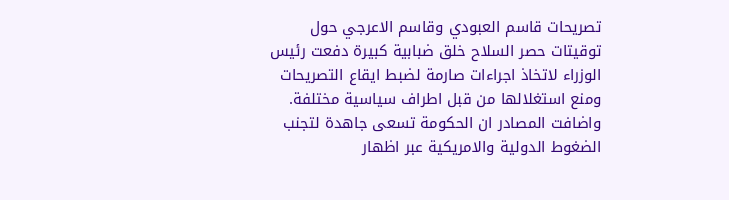تصريحات قاسم العبودي وقاسم الاعرجي حول توقيتات حصر السلاح خلق ضبابية كبيرة دفعت رئيس الوزراء لاتخاذ اجراءات صارمة لضبط ايقاع التصريحات ومنع استغلالها من قبل اطراف سياسية مختلفة.
واضافت المصادر ان الحكومة تسعى جاهدة لتجنب الضغوط الدولية والامريكية عبر اظهار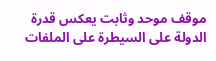موقف موحد وثابت يعكس قدرة الدولة على السيطرة على الملفات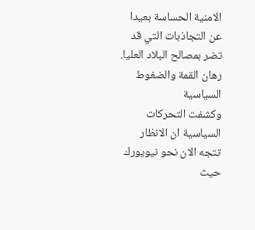الامنية الحساسة بعيدا عن التجاذبات التي قد تضر بمصالح البلاد العليا.
رهان القمة والضغوط السياسية
وكشفت التحركات السياسية ان الانظار تتجه الان نحو نيويورك حيث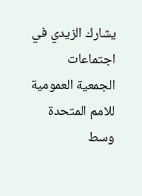يشارك الزيدي في اجتماعات الجمعية العمومية للامم المتحدة وسط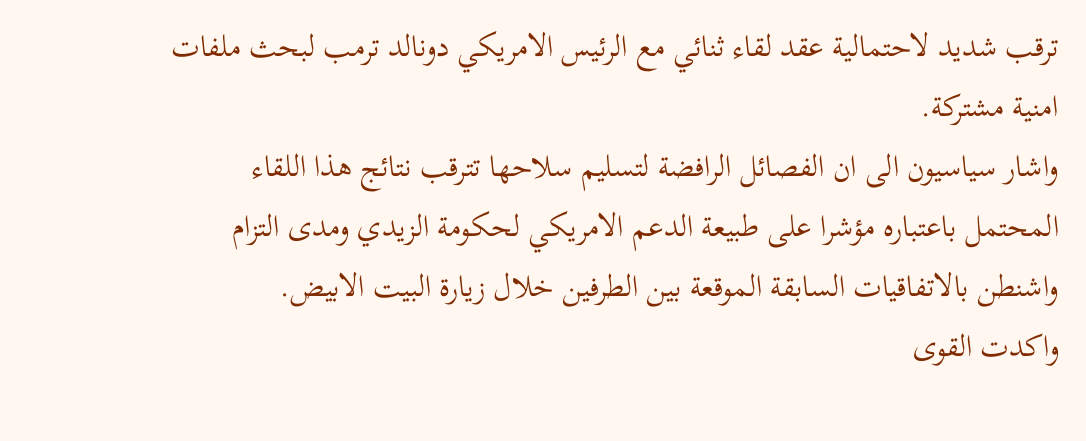ترقب شديد لاحتمالية عقد لقاء ثنائي مع الرئيس الامريكي دونالد ترمب لبحث ملفات امنية مشتركة.
واشار سياسيون الى ان الفصائل الرافضة لتسليم سلاحها تترقب نتائج هذا اللقاء المحتمل باعتباره مؤشرا على طبيعة الدعم الامريكي لحكومة الزيدي ومدى التزام واشنطن بالاتفاقيات السابقة الموقعة بين الطرفين خلال زيارة البيت الابيض.
واكدت القوى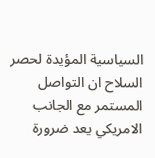السياسية المؤيدة لحصر السلاح ان التواصل المستمر مع الجانب الامريكي يعد ضرورة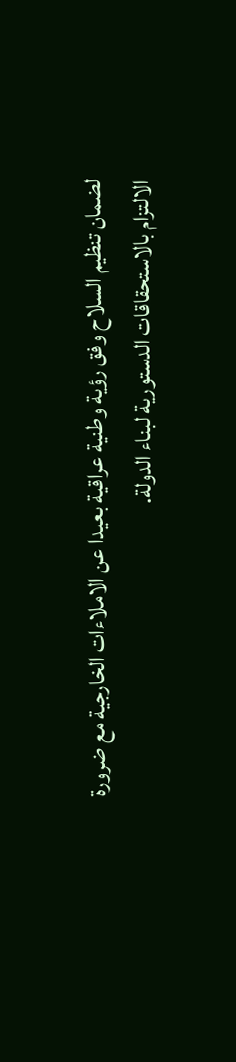لضمان تنظيم السلاح وفق رؤية وطنية عراقية بعيدا عن الاملاءات الخارجية مع ضرورة الالتزام بالاستحقاقات الدستورية لبناء الدولة.